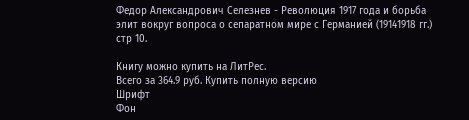Федор Александрович Селезнев - Революция 1917 года и борьба элит вокруг вопроса о сепаратном мире с Германией (19141918 гг.) стр 10.

Книгу можно купить на ЛитРес.
Всего за 364.9 руб. Купить полную версию
Шрифт
Фон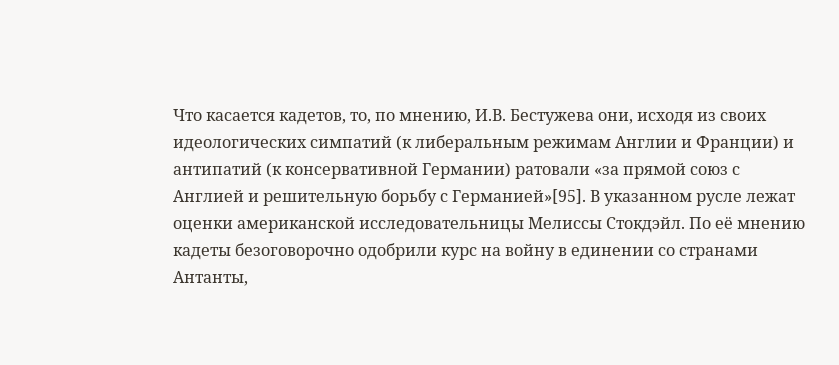Что касается кадетов, то, по мнению, И.В. Бестужева они, исходя из своих идеологических симпатий (к либеральным режимам Англии и Франции) и антипатий (к консервативной Германии) ратовали «за прямой союз с Англией и решительную борьбу с Германией»[95]. В указанном русле лежат оценки американской исследовательницы Мелиссы Стокдэйл. По её мнению кадеты безоговорочно одобрили курс на войну в единении со странами Антанты,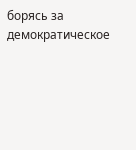борясь за демократическое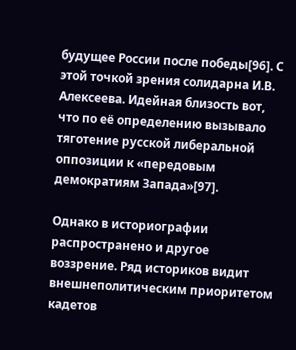будущее России после победы[96]. С этой точкой зрения солидарна И.В. Алексеева. Идейная близость вот, что по её определению вызывало тяготение русской либеральной оппозиции к «передовым демократиям Запада»[97].

Однако в историографии распространено и другое воззрение. Ряд историков видит внешнеполитическим приоритетом кадетов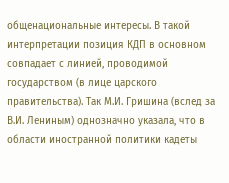общенациональные интересы. В такой интерпретации позиция КДП в основном совпадает с линией, проводимой государством (в лице царского правительства). Так М.И. Гришина (вслед за В.И. Лениным) однозначно указала, что в области иностранной политики кадеты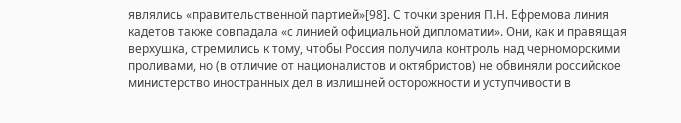являлись «правительственной партией»[98]. С точки зрения П.Н. Ефремова линия кадетов также совпадала «с линией официальной дипломатии». Они, как и правящая верхушка, стремились к тому, чтобы Россия получила контроль над черноморскими проливами, но (в отличие от националистов и октябристов) не обвиняли российское министерство иностранных дел в излишней осторожности и уступчивости в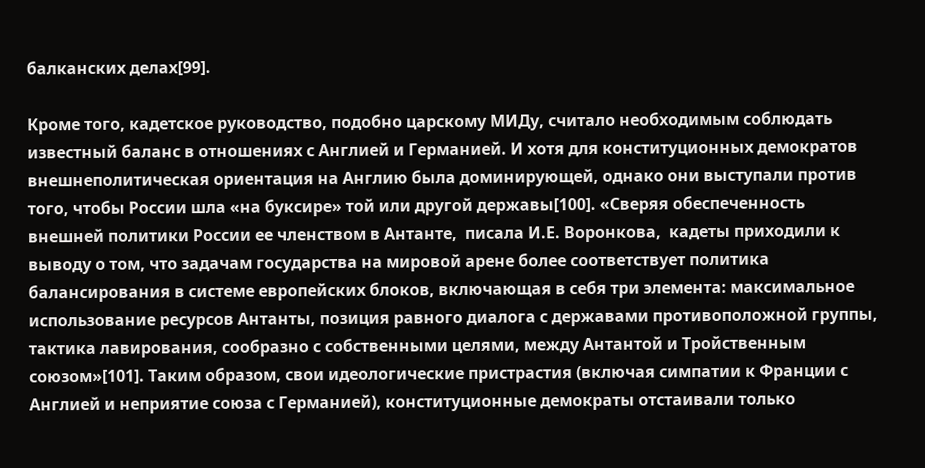балканских делах[99].

Кроме того, кадетское руководство, подобно царскому МИДу, считало необходимым соблюдать известный баланс в отношениях с Англией и Германией. И хотя для конституционных демократов внешнеполитическая ориентация на Англию была доминирующей, однако они выступали против того, чтобы России шла «на буксире» той или другой державы[100]. «Сверяя обеспеченность внешней политики России ее членством в Антанте,  писала И.Е. Воронкова,  кадеты приходили к выводу о том, что задачам государства на мировой арене более соответствует политика балансирования в системе европейских блоков, включающая в себя три элемента: максимальное использование ресурсов Антанты, позиция равного диалога с державами противоположной группы, тактика лавирования, сообразно с собственными целями, между Антантой и Тройственным союзом»[101]. Таким образом, свои идеологические пристрастия (включая симпатии к Франции с Англией и неприятие союза с Германией), конституционные демократы отстаивали только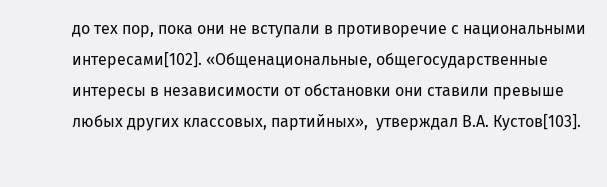до тех пор, пока они не вступали в противоречие с национальными интересами[102]. «Общенациональные, общегосударственные интересы в независимости от обстановки они ставили превыше любых других классовых, партийных»,  утверждал В.А. Кустов[103].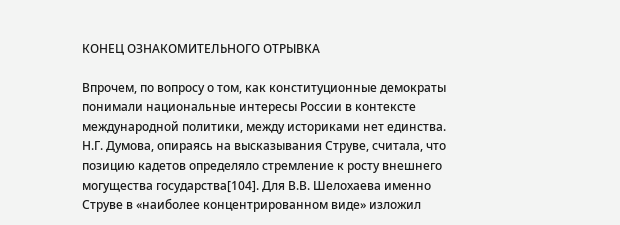КОНЕЦ ОЗНАКОМИТЕЛЬНОГО ОТРЫВКА

Впрочем, по вопросу о том, как конституционные демократы понимали национальные интересы России в контексте международной политики, между историками нет единства. Н.Г. Думова, опираясь на высказывания Струве, считала, что позицию кадетов определяло стремление к росту внешнего могущества государства[104]. Для В.В. Шелохаева именно Струве в «наиболее концентрированном виде» изложил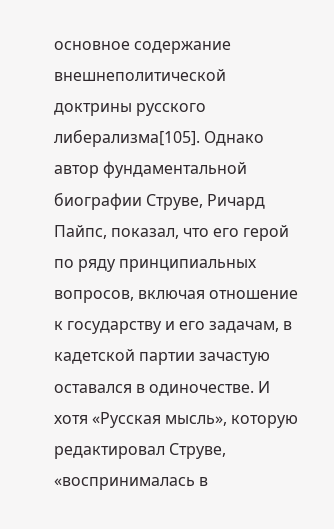основное содержание внешнеполитической доктрины русского либерализма[105]. Однако автор фундаментальной биографии Струве, Ричард Пайпс, показал, что его герой по ряду принципиальных вопросов, включая отношение к государству и его задачам, в кадетской партии зачастую оставался в одиночестве. И хотя «Русская мысль», которую редактировал Струве, «воспринималась в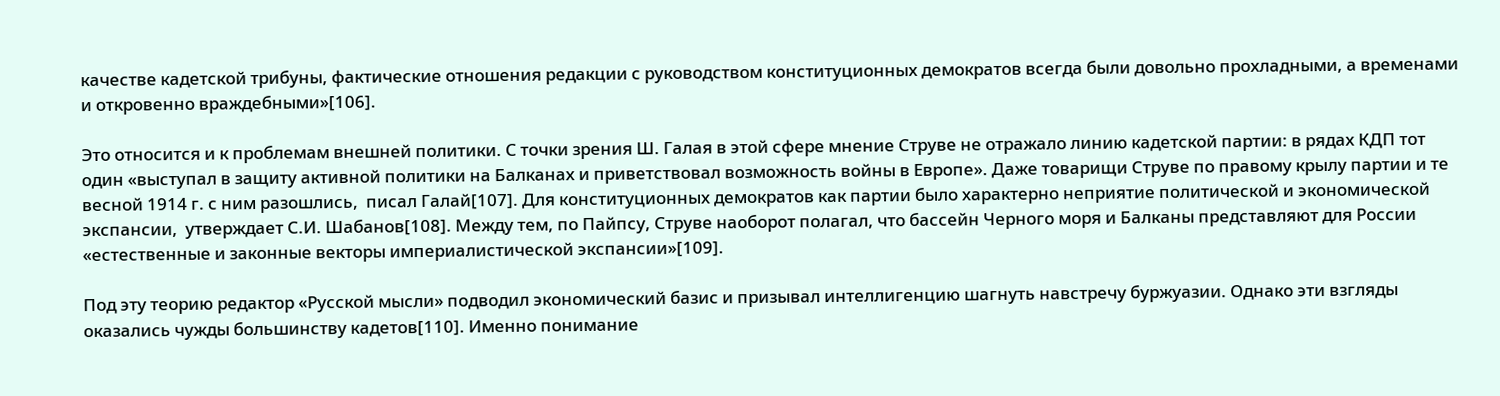качестве кадетской трибуны, фактические отношения редакции с руководством конституционных демократов всегда были довольно прохладными, а временами и откровенно враждебными»[106].

Это относится и к проблемам внешней политики. С точки зрения Ш. Галая в этой сфере мнение Струве не отражало линию кадетской партии: в рядах КДП тот один «выступал в защиту активной политики на Балканах и приветствовал возможность войны в Европе». Даже товарищи Струве по правому крылу партии и те весной 1914 г. с ним разошлись,  писал Галай[107]. Для конституционных демократов как партии было характерно неприятие политической и экономической экспансии,  утверждает С.И. Шабанов[108]. Между тем, по Пайпсу, Струве наоборот полагал, что бассейн Черного моря и Балканы представляют для России «естественные и законные векторы империалистической экспансии»[109].

Под эту теорию редактор «Русской мысли» подводил экономический базис и призывал интеллигенцию шагнуть навстречу буржуазии. Однако эти взгляды оказались чужды большинству кадетов[110]. Именно понимание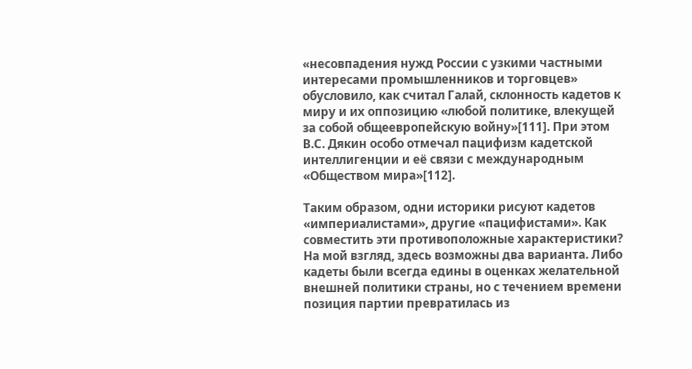«несовпадения нужд России с узкими частными интересами промышленников и торговцев» обусловило, как считал Галай, склонность кадетов к миру и их оппозицию «любой политике, влекущей за собой общеевропейскую войну»[111]. При этом В.С. Дякин особо отмечал пацифизм кадетской интеллигенции и её связи с международным «Обществом мира»[112].

Таким образом, одни историки рисуют кадетов «империалистами», другие «пацифистами». Как совместить эти противоположные характеристики? На мой взгляд, здесь возможны два варианта. Либо кадеты были всегда едины в оценках желательной внешней политики страны, но с течением времени позиция партии превратилась из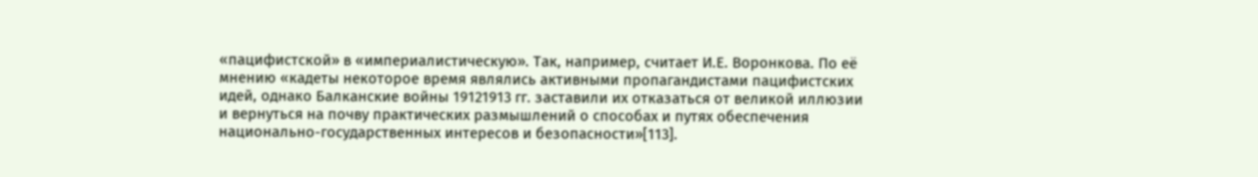«пацифистской» в «империалистическую». Так, например, считает И.Е. Воронкова. По её мнению «кадеты некоторое время являлись активными пропагандистами пацифистских идей, однако Балканские войны 19121913 гг. заставили их отказаться от великой иллюзии и вернуться на почву практических размышлений о способах и путях обеспечения национально-государственных интересов и безопасности»[113].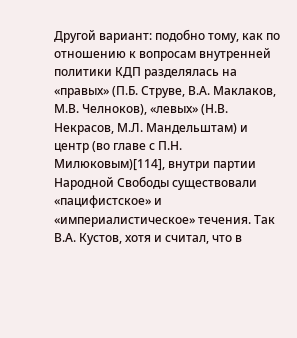Другой вариант: подобно тому, как по отношению к вопросам внутренней политики КДП разделялась на «правых» (П.Б. Струве, В.А. Маклаков, М.В. Челноков), «левых» (Н.В. Некрасов, М.Л. Мандельштам) и центр (во главе с П.Н. Милюковым)[114], внутри партии Народной Свободы существовали «пацифистское» и «империалистическое» течения. Так В.А. Кустов, хотя и считал, что в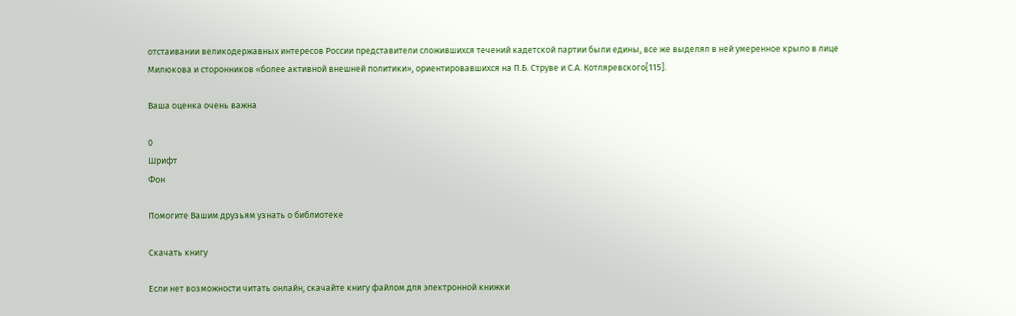отстаивании великодержавных интересов России представители сложившихся течений кадетской партии были едины, все же выделял в ней умеренное крыло в лице Милюкова и сторонников «более активной внешней политики», ориентировавшихся на П.Б. Струве и С.А. Котляревского[115].

Ваша оценка очень важна

0
Шрифт
Фон

Помогите Вашим друзьям узнать о библиотеке

Скачать книгу

Если нет возможности читать онлайн, скачайте книгу файлом для электронной книжки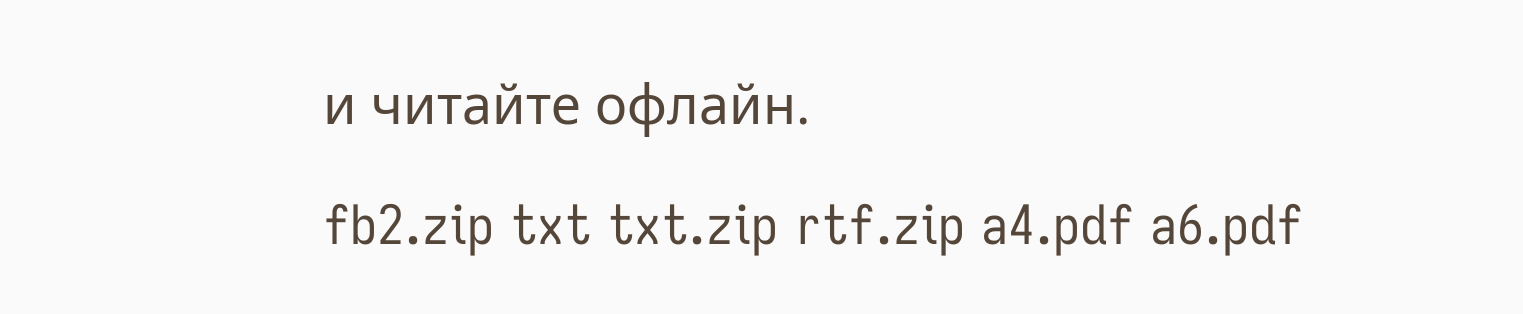и читайте офлайн.

fb2.zip txt txt.zip rtf.zip a4.pdf a6.pdf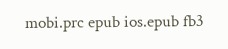mobi.prc epub ios.epub fb3